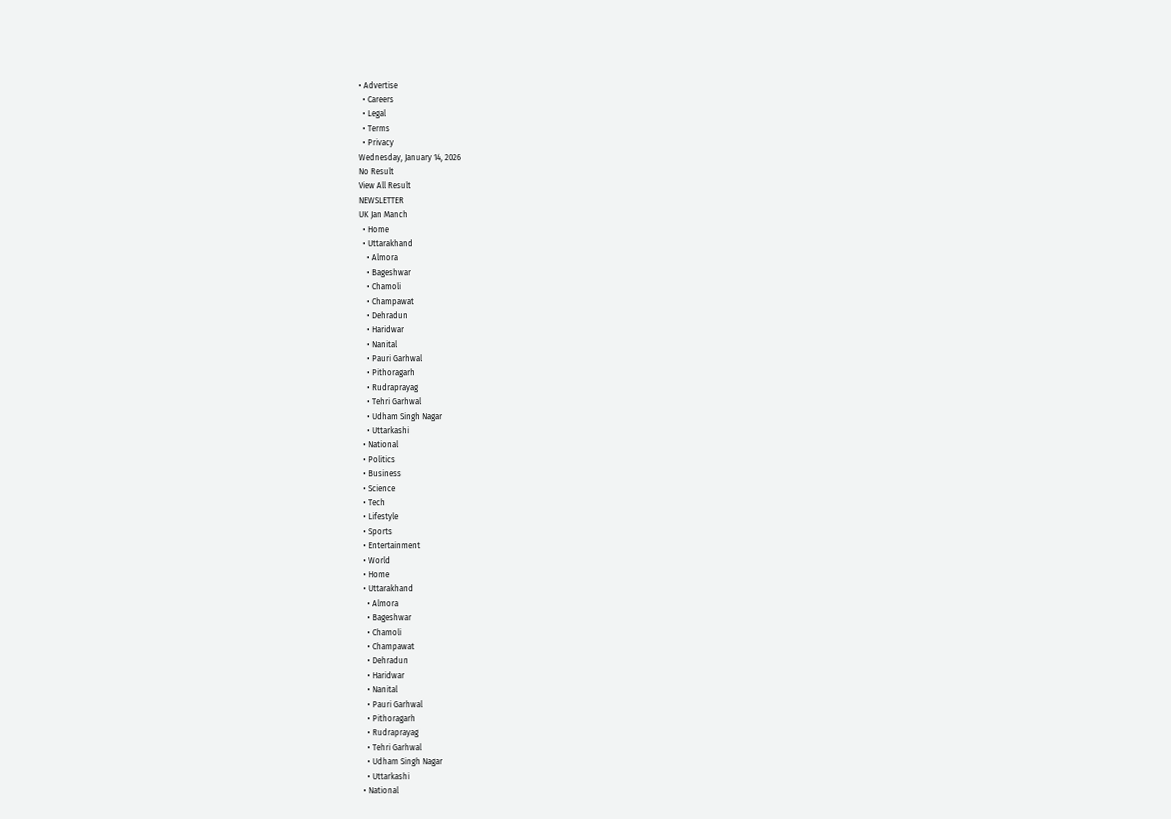• Advertise
  • Careers
  • Legal
  • Terms
  • Privacy
Wednesday, January 14, 2026
No Result
View All Result
NEWSLETTER
UK Jan Manch
  • Home
  • Uttarakhand
    • Almora
    • Bageshwar
    • Chamoli
    • Champawat
    • Dehradun
    • Haridwar
    • Nanital
    • Pauri Garhwal
    • Pithoragarh
    • Rudraprayag
    • Tehri Garhwal
    • Udham Singh Nagar
    • Uttarkashi
  • National
  • Politics
  • Business
  • Science
  • Tech
  • Lifestyle
  • Sports
  • Entertainment
  • World
  • Home
  • Uttarakhand
    • Almora
    • Bageshwar
    • Chamoli
    • Champawat
    • Dehradun
    • Haridwar
    • Nanital
    • Pauri Garhwal
    • Pithoragarh
    • Rudraprayag
    • Tehri Garhwal
    • Udham Singh Nagar
    • Uttarkashi
  • National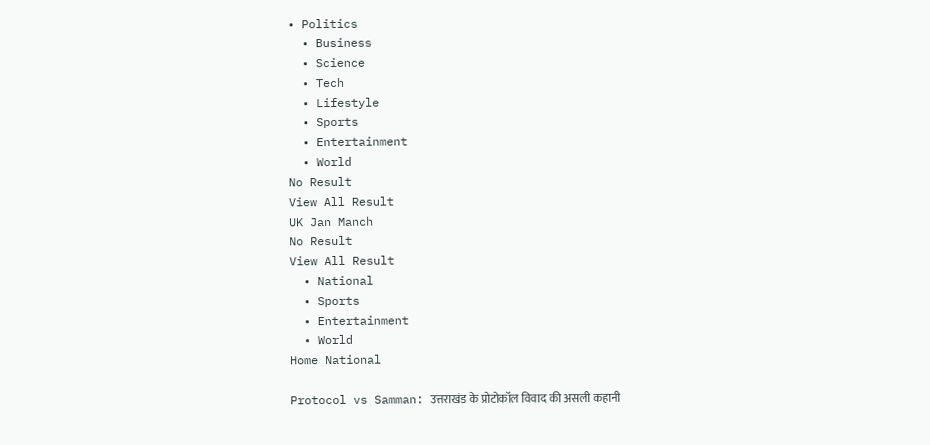• Politics
  • Business
  • Science
  • Tech
  • Lifestyle
  • Sports
  • Entertainment
  • World
No Result
View All Result
UK Jan Manch
No Result
View All Result
  • National
  • Sports
  • Entertainment
  • World
Home National

Protocol vs Samman: उत्तराखंड के प्रोटोकॉल विवाद की असली कहानी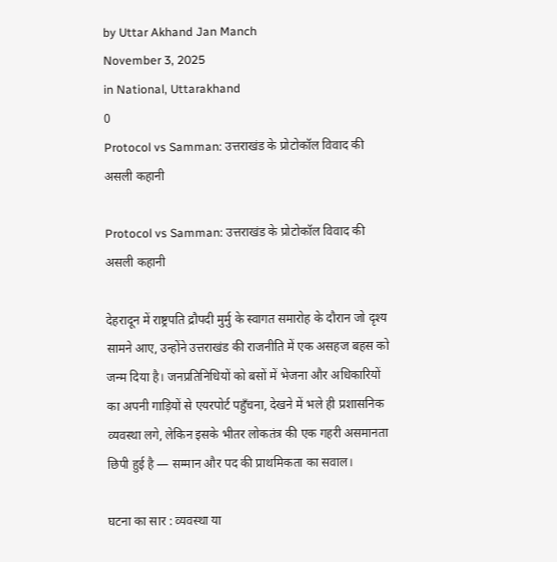by Uttar Akhand Jan Manch
November 3, 2025
in National, Uttarakhand
0
Protocol vs Samman: उत्तराखंड के प्रोटोकॉल विवाद की असली कहानी

Protocol vs Samman: उत्तराखंड के प्रोटोकॉल विवाद की असली कहानी

देहरादून में राष्ट्रपति द्रौपदी मुर्मु के स्वागत समारोह के दौरान जो दृश्य सामने आए, उन्होंने उत्तराखंड की राजनीति में एक असहज बहस को जन्म दिया है। जनप्रतिनिधियों को बसों में भेजना और अधिकारियों का अपनी गाड़ियों से एयरपोर्ट पहुँचना, देखने में भले ही प्रशासनिक व्यवस्था लगे, लेकिन इसके भीतर लोकतंत्र की एक गहरी असमानता छिपी हुई है — सम्मान और पद की प्राथमिकता का सवाल।

घटना का सार : व्यवस्था या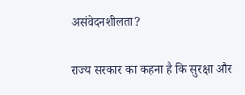असंवेदनशीलता?

राज्य सरकार का कहना है कि सुरक्षा और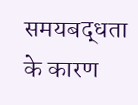समयबद्धता के कारण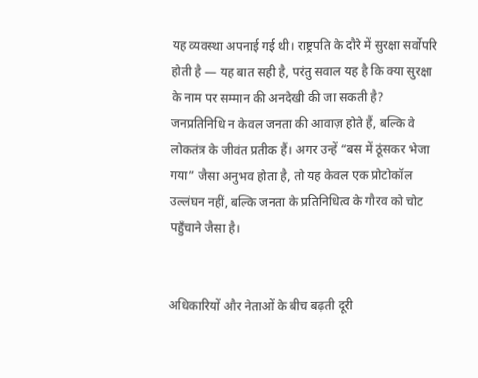यह व्यवस्था अपनाई गई थी। राष्ट्रपति के दौरे में सुरक्षा सर्वोपरि होती है — यह बात सही है, परंतु सवाल यह है कि क्या सुरक्षा के नाम पर सम्मान की अनदेखी की जा सकती है?
जनप्रतिनिधि न केवल जनता की आवाज़ होते हैं, बल्कि वे लोकतंत्र के जीवंत प्रतीक हैं। अगर उन्हें “बस में ठूंसकर भेजा गया” जैसा अनुभव होता है, तो यह केवल एक प्रोटोकॉल उल्लंघन नहीं, बल्कि जनता के प्रतिनिधित्व के गौरव को चोट पहुँचाने जैसा है।


अधिकारियों और नेताओं के बीच बढ़ती दूरी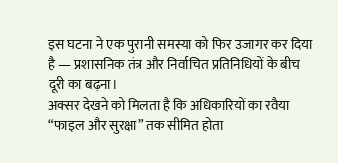इस घटना ने एक पुरानी समस्या को फिर उजागर कर दिया है — प्रशासनिक तंत्र और निर्वाचित प्रतिनिधियों के बीच दूरी का बढ़ना।
अक्सर देखने को मिलता है कि अधिकारियों का रवैया “फाइल और सुरक्षा” तक सीमित होता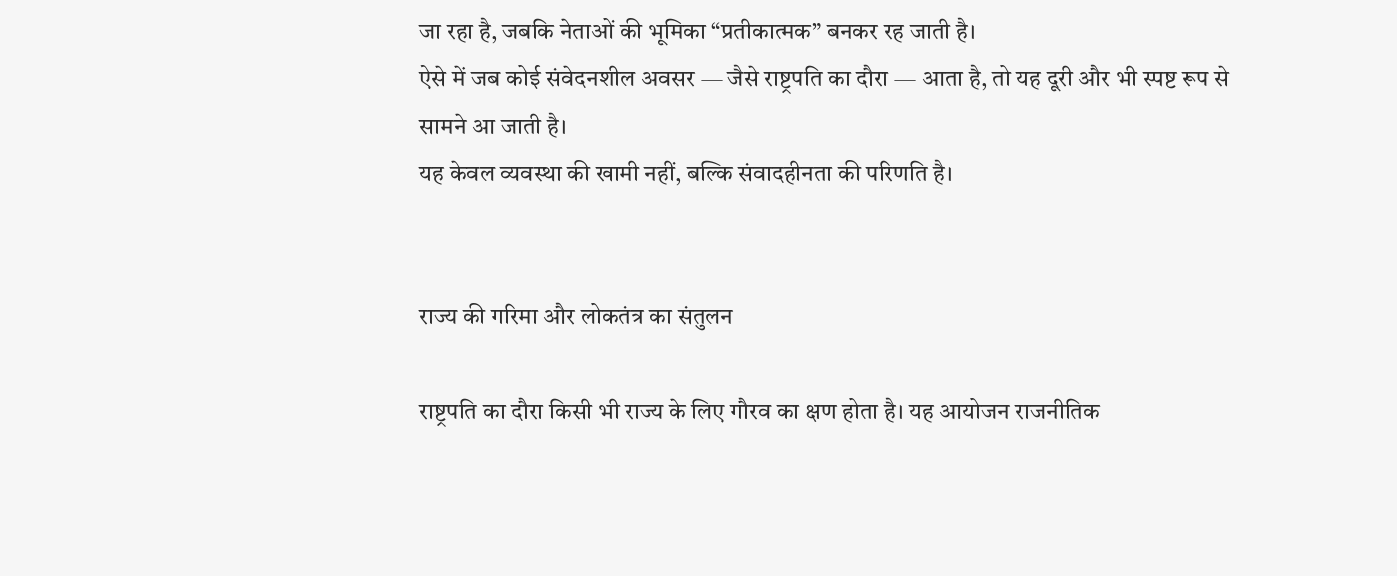जा रहा है, जबकि नेताओं की भूमिका “प्रतीकात्मक” बनकर रह जाती है।
ऐसे में जब कोई संवेदनशील अवसर — जैसे राष्ट्रपति का दौरा — आता है, तो यह दूरी और भी स्पष्ट रूप से सामने आ जाती है।
यह केवल व्यवस्था की खामी नहीं, बल्कि संवादहीनता की परिणति है।


राज्य की गरिमा और लोकतंत्र का संतुलन

राष्ट्रपति का दौरा किसी भी राज्य के लिए गौरव का क्षण होता है। यह आयोजन राजनीतिक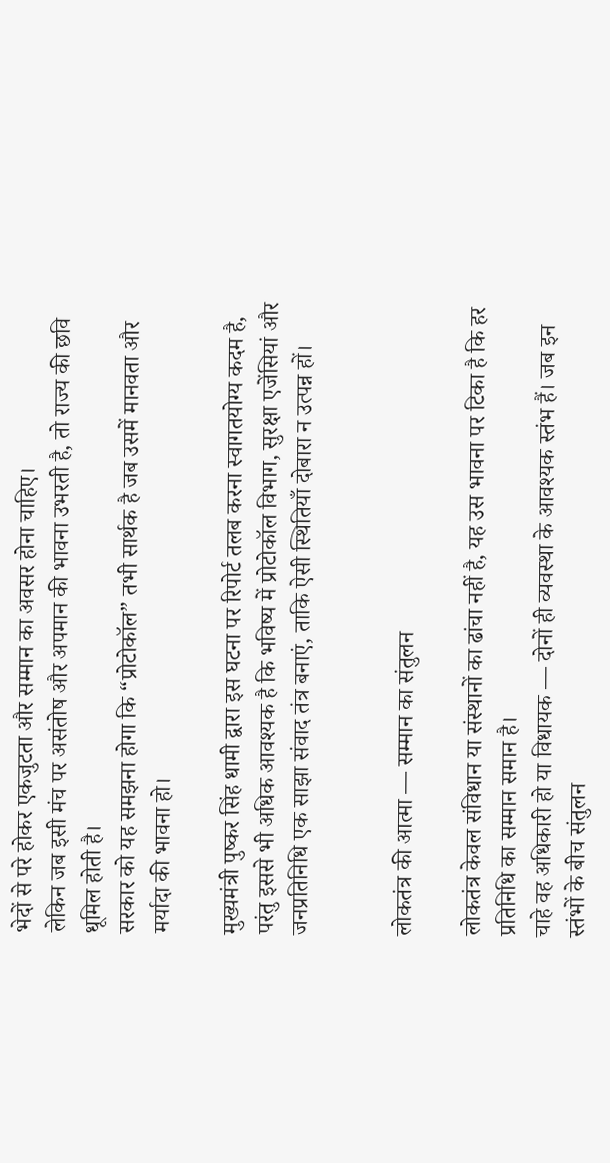भेदों से परे होकर एकजुटता और सम्मान का अवसर होना चाहिए।
लेकिन जब इसी मंच पर असंतोष और अपमान की भावना उभरती है, तो राज्य की छवि धूमिल होती है।
सरकार को यह समझना होगा कि “प्रोटोकॉल” तभी सार्थक है जब उसमें मानवता और मर्यादा की भावना हो।

मुख्यमंत्री पुष्कर सिंह धामी द्वारा इस घटना पर रिपोर्ट तलब करना स्वागतयोग्य कदम है, परंतु इससे भी अधिक आवश्यक है कि भविष्य में प्रोटोकॉल विभाग, सुरक्षा एजेंसियां और जनप्रतिनिधि एक साझा संवाद तंत्र बनाएं, ताकि ऐसी स्थितियाँ दोबारा न उत्पन्न हों।


लोकतंत्र की आत्मा — सम्मान का संतुलन

लोकतंत्र केवल संविधान या संस्थानों का ढांचा नहीं है, यह उस भावना पर टिका है कि हर प्रतिनिधि का सम्मान समान है।
चाहे वह अधिकारी हो या विधायक — दोनों ही व्यवस्था के आवश्यक स्तंभ हैं। जब इन स्तंभों के बीच संतुलन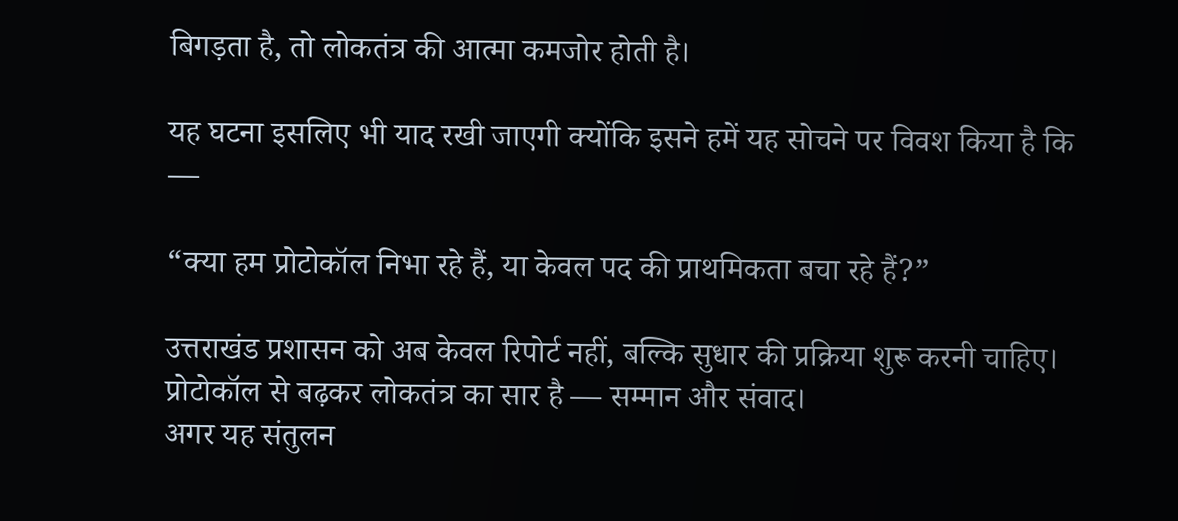बिगड़ता है, तो लोकतंत्र की आत्मा कमजोर होती है।

यह घटना इसलिए भी याद रखी जाएगी क्योंकि इसने हमें यह सोचने पर विवश किया है कि —

“क्या हम प्रोटोकॉल निभा रहे हैं, या केवल पद की प्राथमिकता बचा रहे हैं?”

उत्तराखंड प्रशासन को अब केवल रिपोर्ट नहीं, बल्कि सुधार की प्रक्रिया शुरू करनी चाहिए।
प्रोटोकॉल से बढ़कर लोकतंत्र का सार है — सम्मान और संवाद।
अगर यह संतुलन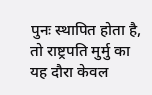पुनः स्थापित होता है, तो राष्ट्रपति मुर्मु का यह दौरा केवल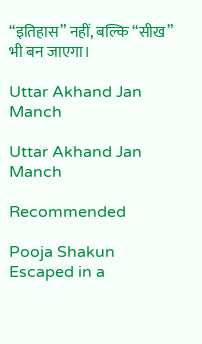“इतिहास” नहीं, बल्कि “सीख” भी बन जाएगा।

Uttar Akhand Jan Manch

Uttar Akhand Jan Manch

Recommended

Pooja Shakun Escaped in a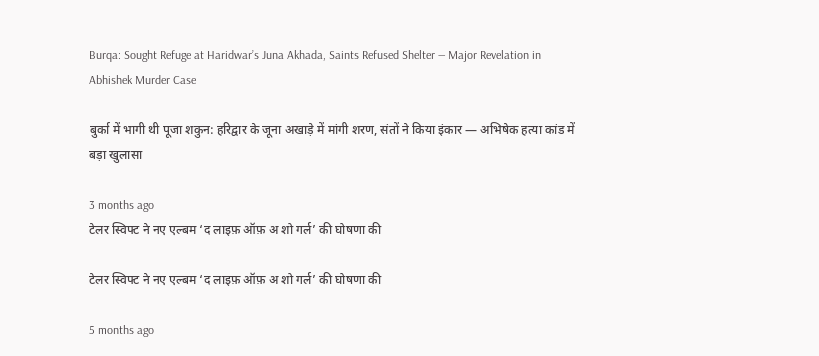Burqa: Sought Refuge at Haridwar’s Juna Akhada, Saints Refused Shelter — Major Revelation in Abhishek Murder Case

बुर्का में भागी थी पूजा शकुन: हरिद्वार के जूना अखाड़े में मांगी शरण, संतों ने किया इंकार — अभिषेक हत्या कांड में बड़ा खुलासा

3 months ago
टेलर स्विफ्ट ने नए एल्बम ‘द लाइफ़ ऑफ़ अ शो गर्ल’ की घोषणा की

टेलर स्विफ्ट ने नए एल्बम ‘द लाइफ़ ऑफ़ अ शो गर्ल’ की घोषणा की

5 months ago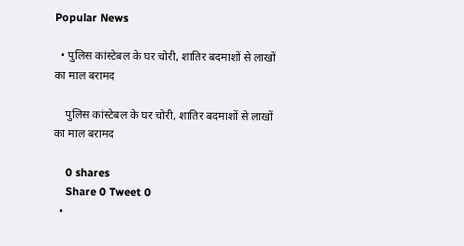Popular News

  • पुलिस कांस्टेबल के घर चोरी, शातिर बदमाशों से लाखों का माल बरामद

    पुलिस कांस्टेबल के घर चोरी, शातिर बदमाशों से लाखों का माल बरामद

    0 shares
    Share 0 Tweet 0
  •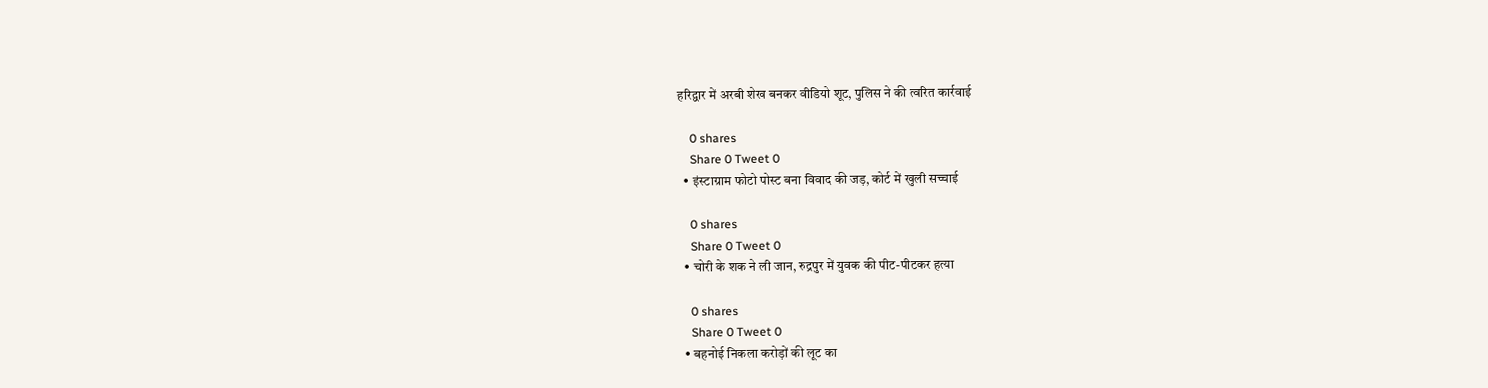हरिद्वार में अरबी शेख बनकर वीडियो शूट, पुलिस ने की त्वरित कार्रवाई

    0 shares
    Share 0 Tweet 0
  • इंस्टाग्राम फोटो पोस्ट बना विवाद की जड़, कोर्ट में खुली सच्चाई

    0 shares
    Share 0 Tweet 0
  • चोरी के शक ने ली जान, रुद्रपुर में युवक की पीट-पीटकर हत्या

    0 shares
    Share 0 Tweet 0
  • बहनोई निकला करोड़ों की लूट का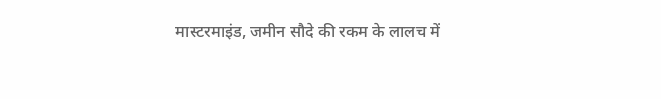मास्टरमाइंड, जमीन सौदे की रकम के लालच में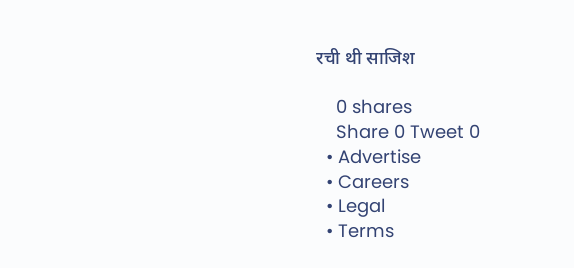रची थी साजिश

    0 shares
    Share 0 Tweet 0
  • Advertise
  • Careers
  • Legal
  • Terms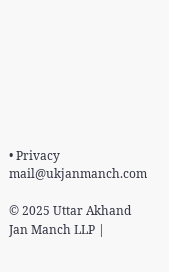• Privacy
mail@ukjanmanch.com

© 2025 Uttar Akhand Jan Manch LLP |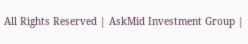All Rights Reserved | AskMid Investment Group |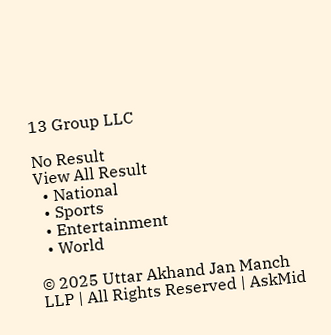13 Group LLC

No Result
View All Result
  • National
  • Sports
  • Entertainment
  • World

© 2025 Uttar Akhand Jan Manch LLP | All Rights Reserved | AskMid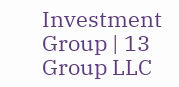Investment Group | 13 Group LLC